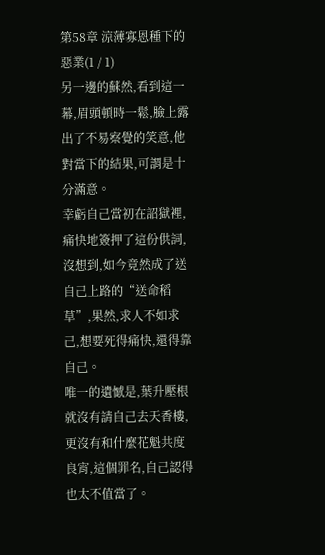第58章 涼薄寡恩種下的惡業(1 / 1)
另一邊的蘇然,看到這一幕,眉頭頓時一鬆,臉上露出了不易察覺的笑意,他對當下的結果,可謂是十分滿意。
幸虧自己當初在詔獄裡,痛快地簽押了這份供詞,沒想到,如今竟然成了送自己上路的“送命稻草”,果然,求人不如求己,想要死得痛快,還得靠自己。
唯一的遺憾是,葉升壓根就沒有請自己去天香樓,更沒有和什麼花魁共度良宵,這個罪名,自己認得也太不值當了。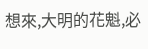想來,大明的花魁,必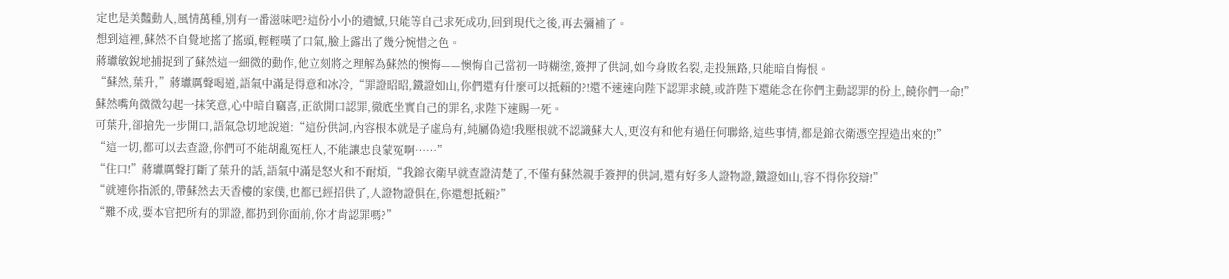定也是美豔動人,風情萬種,別有一番滋味吧?這份小小的遺憾,只能等自己求死成功,回到現代之後,再去彌補了。
想到這裡,蘇然不自覺地搖了搖頭,輕輕嘆了口氣,臉上露出了幾分惋惜之色。
蔣瓛敏銳地捕捉到了蘇然這一細微的動作,他立刻將之理解為蘇然的懊悔——懊悔自己當初一時糊塗,簽押了供詞,如今身敗名裂,走投無路,只能暗自悔恨。
“蘇然,葉升,”蔣瓛厲聲喝道,語氣中滿是得意和冰冷,“罪證昭昭,鐵證如山,你們還有什麼可以抵賴的?!還不速速向陛下認罪求饒,或許陛下還能念在你們主動認罪的份上,饒你們一命!”
蘇然嘴角微微勾起一抹笑意,心中暗自竊喜,正欲開口認罪,徹底坐實自己的罪名,求陛下速賜一死。
可葉升,卻搶先一步開口,語氣急切地說道:“這份供詞,內容根本就是子虛烏有,純屬偽造!我壓根就不認識蘇大人,更沒有和他有過任何聯絡,這些事情,都是錦衣衛憑空捏造出來的!”
“這一切,都可以去查證,你們可不能胡亂冤枉人,不能讓忠良蒙冤啊……”
“住口!”蔣瓛厲聲打斷了葉升的話,語氣中滿是怒火和不耐煩,“我錦衣衛早就查證清楚了,不僅有蘇然親手簽押的供詞,還有好多人證物證,鐵證如山,容不得你狡辯!”
“就連你指派的,帶蘇然去天香樓的家僕,也都已經招供了,人證物證俱在,你還想抵賴?”
“難不成,要本官把所有的罪證,都扔到你面前,你才肯認罪嗎?”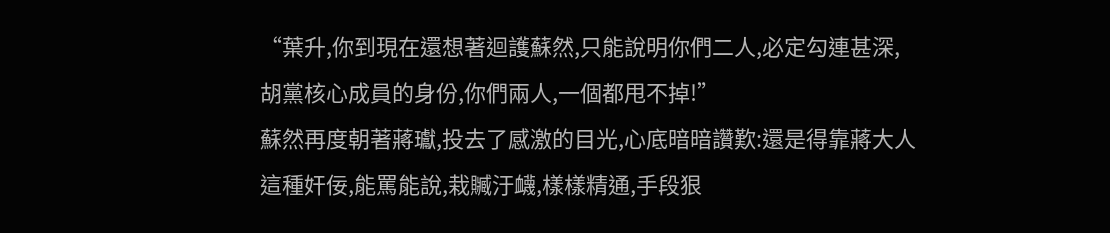“葉升,你到現在還想著迴護蘇然,只能說明你們二人,必定勾連甚深,胡黨核心成員的身份,你們兩人,一個都甩不掉!”
蘇然再度朝著蔣瓛,投去了感激的目光,心底暗暗讚歎:還是得靠蔣大人這種奸佞,能罵能說,栽贓汙衊,樣樣精通,手段狠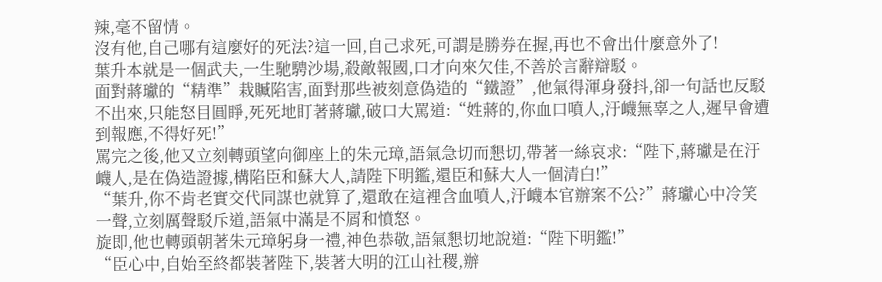辣,毫不留情。
沒有他,自己哪有這麼好的死法?這一回,自己求死,可謂是勝券在握,再也不會出什麼意外了!
葉升本就是一個武夫,一生馳騁沙場,殺敵報國,口才向來欠佳,不善於言辭辯駁。
面對蔣瓛的“精準”栽贓陷害,面對那些被刻意偽造的“鐵證”,他氣得渾身發抖,卻一句話也反駁不出來,只能怒目圓睜,死死地盯著蔣瓛,破口大罵道:“姓蔣的,你血口噴人,汙衊無辜之人,遲早會遭到報應,不得好死!”
罵完之後,他又立刻轉頭望向御座上的朱元璋,語氣急切而懇切,帶著一絲哀求:“陛下,蔣瓛是在汙衊人,是在偽造證據,構陷臣和蘇大人,請陛下明鑑,還臣和蘇大人一個清白!”
“葉升,你不肯老實交代同謀也就算了,還敢在這裡含血噴人,汙衊本官辦案不公?”蔣瓛心中冷笑一聲,立刻厲聲駁斥道,語氣中滿是不屑和憤怒。
旋即,他也轉頭朝著朱元璋躬身一禮,神色恭敬,語氣懇切地說道:“陛下明鑑!”
“臣心中,自始至終都裝著陛下,裝著大明的江山社稷,辦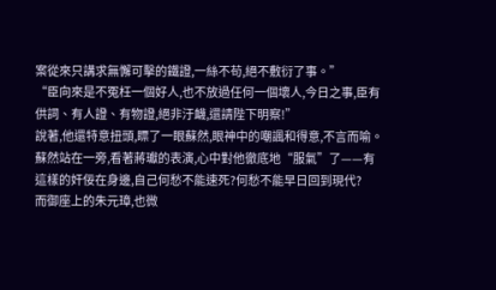案從來只講求無懈可擊的鐵證,一絲不苟,絕不敷衍了事。”
“臣向來是不冤枉一個好人,也不放過任何一個壞人,今日之事,臣有供詞、有人證、有物證,絕非汙衊,還請陛下明察!”
說著,他還特意扭頭,瞟了一眼蘇然,眼神中的嘲諷和得意,不言而喻。
蘇然站在一旁,看著蔣瓛的表演,心中對他徹底地“服氣”了——有這樣的奸佞在身邊,自己何愁不能速死?何愁不能早日回到現代?
而御座上的朱元璋,也微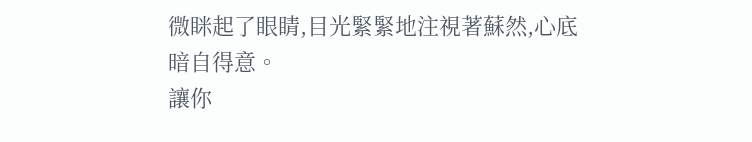微眯起了眼睛,目光緊緊地注視著蘇然,心底暗自得意。
讓你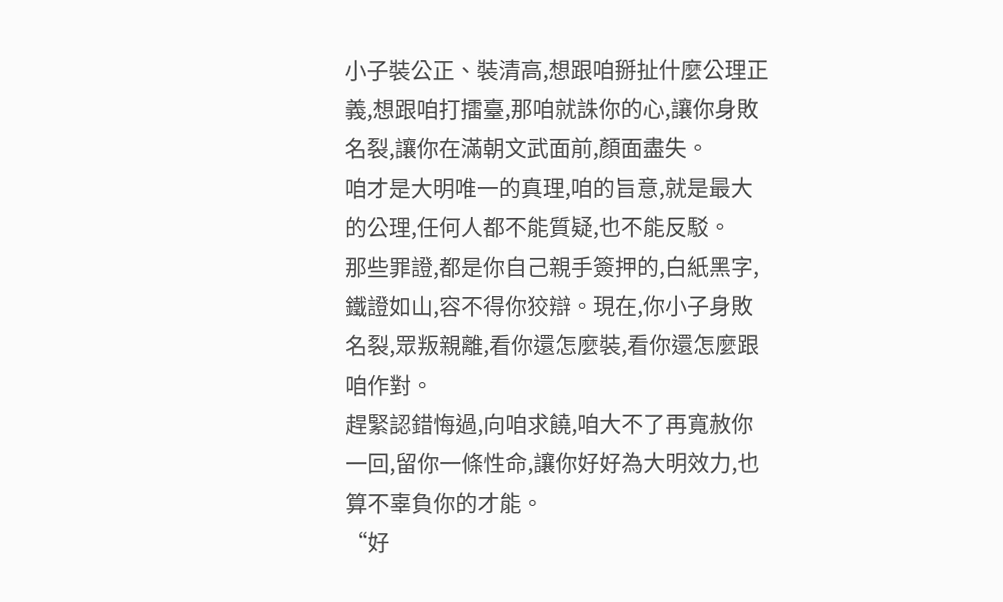小子裝公正、裝清高,想跟咱掰扯什麼公理正義,想跟咱打擂臺,那咱就誅你的心,讓你身敗名裂,讓你在滿朝文武面前,顏面盡失。
咱才是大明唯一的真理,咱的旨意,就是最大的公理,任何人都不能質疑,也不能反駁。
那些罪證,都是你自己親手簽押的,白紙黑字,鐵證如山,容不得你狡辯。現在,你小子身敗名裂,眾叛親離,看你還怎麼裝,看你還怎麼跟咱作對。
趕緊認錯悔過,向咱求饒,咱大不了再寬赦你一回,留你一條性命,讓你好好為大明效力,也算不辜負你的才能。
“好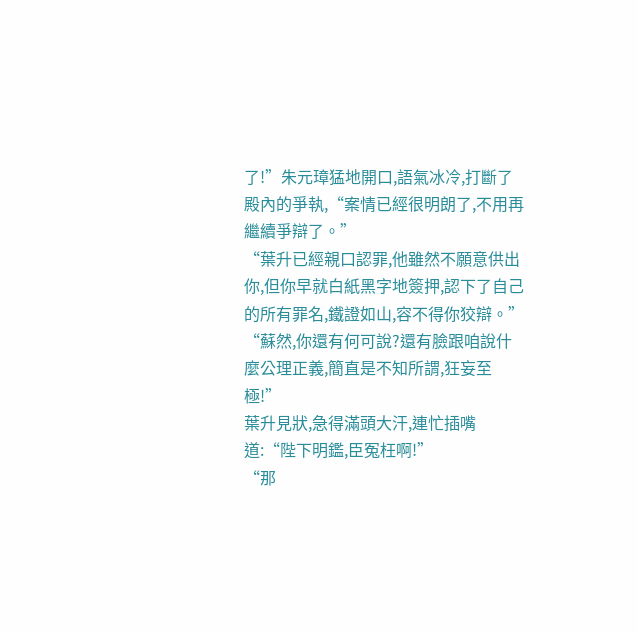了!”朱元璋猛地開口,語氣冰冷,打斷了殿內的爭執,“案情已經很明朗了,不用再繼續爭辯了。”
“葉升已經親口認罪,他雖然不願意供出你,但你早就白紙黑字地簽押,認下了自己的所有罪名,鐵證如山,容不得你狡辯。”
“蘇然,你還有何可說?還有臉跟咱說什麼公理正義,簡直是不知所謂,狂妄至極!”
葉升見狀,急得滿頭大汗,連忙插嘴道:“陛下明鑑,臣冤枉啊!”
“那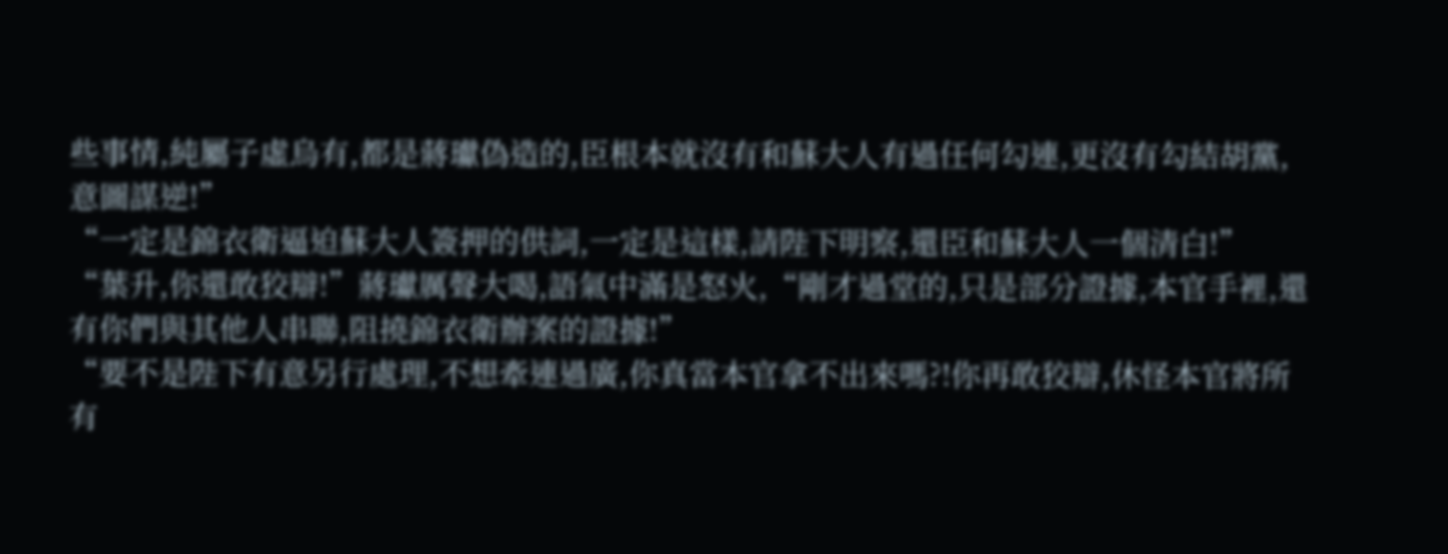些事情,純屬子虛烏有,都是蔣瓛偽造的,臣根本就沒有和蘇大人有過任何勾連,更沒有勾結胡黨,意圖謀逆!”
“一定是錦衣衛逼迫蘇大人簽押的供詞,一定是這樣,請陛下明察,還臣和蘇大人一個清白!”
“葉升,你還敢狡辯!”蔣瓛厲聲大喝,語氣中滿是怒火,“剛才過堂的,只是部分證據,本官手裡,還有你們與其他人串聯,阻撓錦衣衛辦案的證據!”
“要不是陛下有意另行處理,不想牽連過廣,你真當本官拿不出來嗎?!你再敢狡辯,休怪本官將所有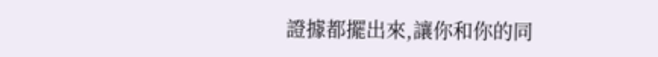證據都擺出來,讓你和你的同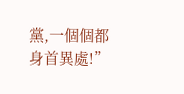黨,一個個都身首異處!”